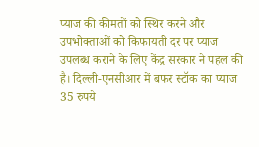प्याज की कीमतों को स्थिर करने और उपभोक्ताओं को किफायती दर पर प्याज उपलब्ध कराने के लिए केंद्र सरकार ने पहल की है। दिल्ली-एनसीआर में बफर स्टॉक का प्याज 35 रुपये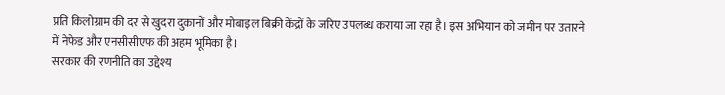प्रति किलोग्राम की दर से खुदरा दुकानों और मोबाइल बिक्री केंद्रों के जरिए उपलब्ध कराया जा रहा है। इस अभियान को जमीन पर उतारने में नेफेड और एनसीसीएफ की अहम भूमिका है।
सरकार की रणनीति का उद्देश्य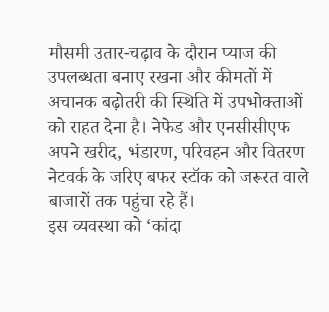मौसमी उतार-चढ़ाव के दौरान प्याज की उपलब्धता बनाए रखना और कीमतों में अचानक बढ़ोतरी की स्थिति में उपभोक्ताओं को राहत देना है। नेफेड और एनसीसीएफ अपने खरीद, भंडारण, परिवहन और वितरण नेटवर्क के जरिए बफर स्टॉक को जरूरत वाले बाजारों तक पहुंचा रहे हैं।
इस व्यवस्था को ‘कांदा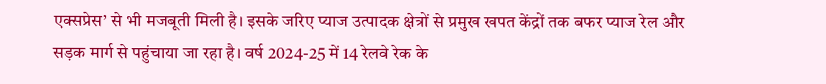एक्सप्रेस’ से भी मजबूती मिली है। इसके जरिए प्याज उत्पादक क्षेत्रों से प्रमुख खपत केंद्रों तक बफर प्याज रेल और सड़क मार्ग से पहुंचाया जा रहा है। वर्ष 2024-25 में 14 रेलवे रेक के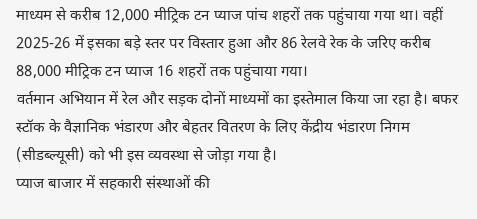माध्यम से करीब 12,000 मीट्रिक टन प्याज पांच शहरों तक पहुंचाया गया था। वहीं 2025-26 में इसका बड़े स्तर पर विस्तार हुआ और 86 रेलवे रेक के जरिए करीब 88,000 मीट्रिक टन प्याज 16 शहरों तक पहुंचाया गया।
वर्तमान अभियान में रेल और सड़क दोनों माध्यमों का इस्तेमाल किया जा रहा है। बफर स्टॉक के वैज्ञानिक भंडारण और बेहतर वितरण के लिए केंद्रीय भंडारण निगम (सीडब्ल्यूसी) को भी इस व्यवस्था से जोड़ा गया है।
प्याज बाजार में सहकारी संस्थाओं की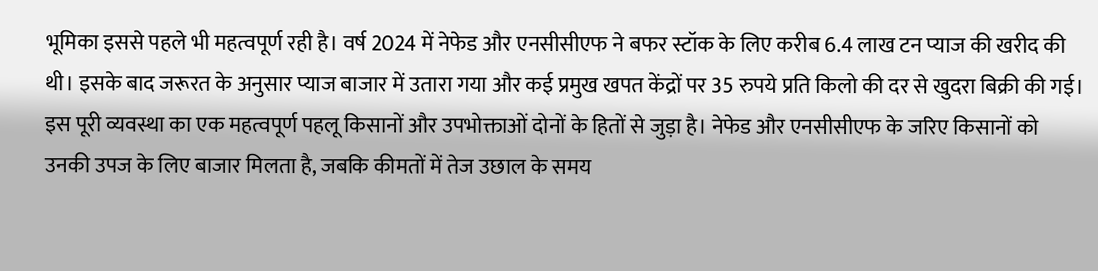भूमिका इससे पहले भी महत्वपूर्ण रही है। वर्ष 2024 में नेफेड और एनसीसीएफ ने बफर स्टॉक के लिए करीब 6.4 लाख टन प्याज की खरीद की थी। इसके बाद जरूरत के अनुसार प्याज बाजार में उतारा गया और कई प्रमुख खपत केंद्रों पर 35 रुपये प्रति किलो की दर से खुदरा बिक्री की गई।
इस पूरी व्यवस्था का एक महत्वपूर्ण पहलू किसानों और उपभोक्ताओं दोनों के हितों से जुड़ा है। नेफेड और एनसीसीएफ के जरिए किसानों को उनकी उपज के लिए बाजार मिलता है, जबकि कीमतों में तेज उछाल के समय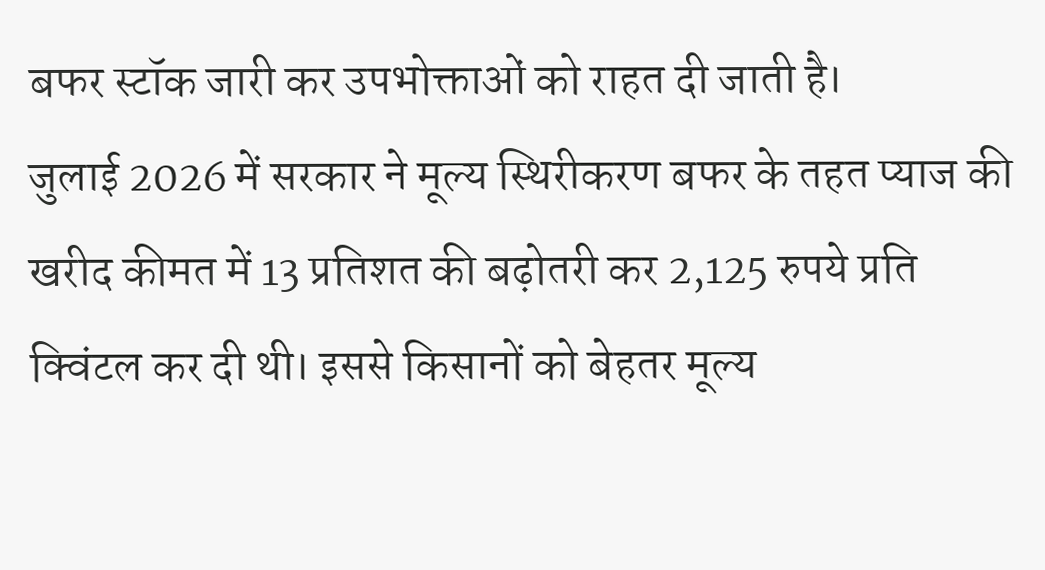बफर स्टॉक जारी कर उपभोक्ताओं को राहत दी जाती है।
जुलाई 2026 में सरकार ने मूल्य स्थिरीकरण बफर के तहत प्याज की खरीद कीमत में 13 प्रतिशत की बढ़ोतरी कर 2,125 रुपये प्रति क्विंटल कर दी थी। इससे किसानों को बेहतर मूल्य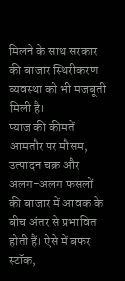मिलने के साथ सरकार की बाजार स्थिरीकरण व्यवस्था को भी मजबूती मिली है।
प्याज की कीमतें आमतौर पर मौसम, उत्पादन चक्र और अलग-अलग फसलों की बाजार में आवक के बीच अंतर से प्रभावित होती हैं। ऐसे में बफर स्टॉक,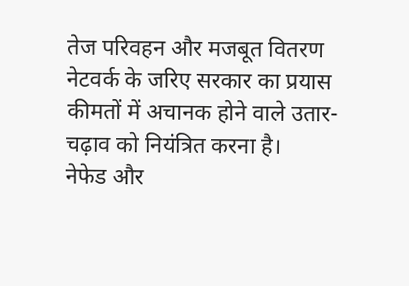तेज परिवहन और मजबूत वितरण नेटवर्क के जरिए सरकार का प्रयास कीमतों में अचानक होने वाले उतार-चढ़ाव को नियंत्रित करना है।
नेफेड और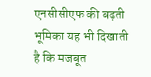एनसीसीएफ की बढ़ती भूमिका यह भी दिखाती है कि मजबूत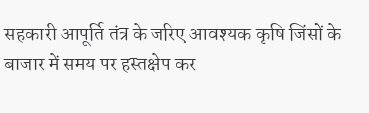सहकारी आपूर्ति तंत्र के जरिए आवश्यक कृषि जिंसों के बाजार में समय पर हस्तक्षेप कर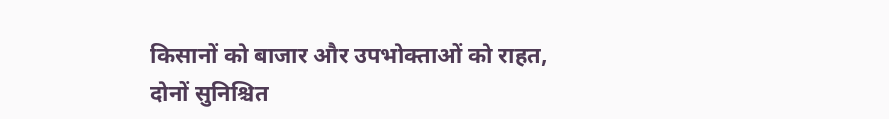किसानों को बाजार और उपभोक्ताओं को राहत, दोनों सुनिश्चित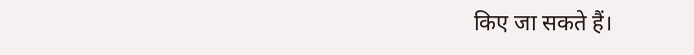किए जा सकते हैं।